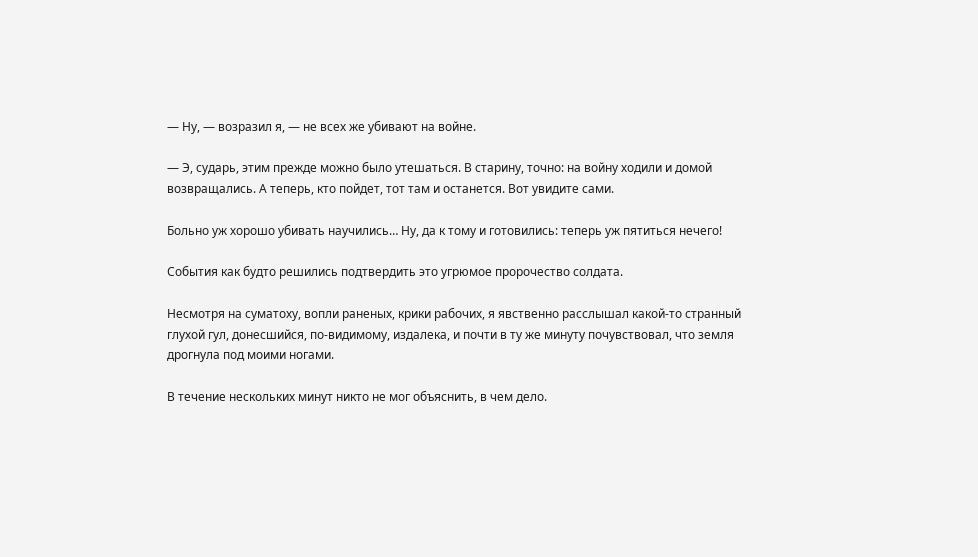— Ну, — возразил я, — не всех же убивают на войне.

— Э, сударь, этим прежде можно было утешаться. В старину, точно: на войну ходили и домой возвращались. А теперь, кто пойдет, тот там и останется. Вот увидите сами.

Больно уж хорошо убивать научились… Ну, да к тому и готовились: теперь уж пятиться нечего!

События как будто решились подтвердить это угрюмое пророчество солдата.

Несмотря на суматоху, вопли раненых, крики рабочих, я явственно расслышал какой-то странный глухой гул, донесшийся, по-видимому, издалека, и почти в ту же минуту почувствовал, что земля дрогнула под моими ногами.

В течение нескольких минут никто не мог объяснить, в чем дело.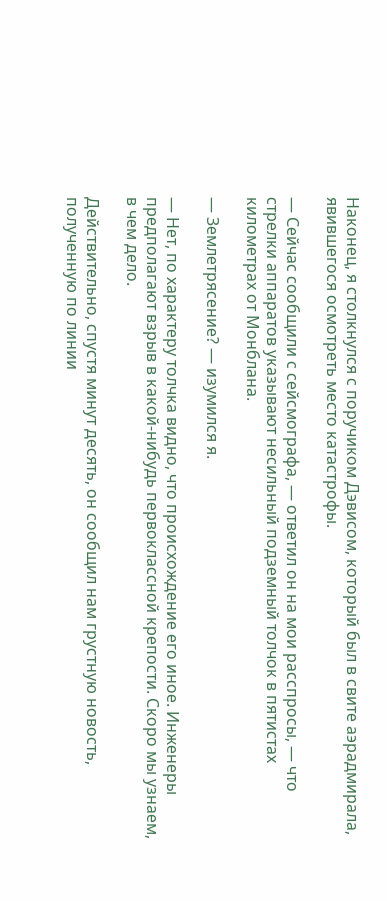Наконец, я столкнулся с поручиком Дэвисом, который был в свите аэрадмирала, явившегося осмотреть место катастрофы.

— Сейчас сообщили с сейсмографа, — ответил он на мои расспросы, — что стрелки аппаратов указывают несильный подземный толчок в пятистах километрах от Монблана.

— Землетрясение? — изумился я.

— Нет, по характеру толчка видно, что происхождение его иное. Инженеры предполагают взрыв в какой-нибудь первоклассной крепости. Скоро мы узнаем, в чем дело.

Действительно, спустя минут десять, он сообщил нам грустную новость, полученную по линии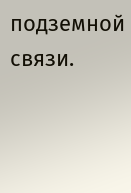подземной связи.